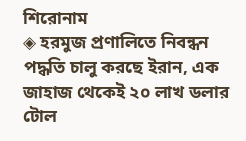শিরোনাম
◈ হরমুজ প্রণালিতে নিবন্ধন পদ্ধতি চালু করছে ইরান, এক জাহাজ থেকেই ২০ লাখ ডলার টোল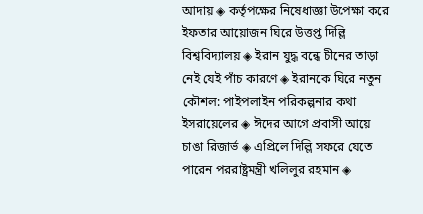আদায় ◈ কর্তৃপক্ষের নিষেধাজ্ঞা উপেক্ষা করে ইফতার আয়োজন ঘিরে উত্তপ্ত দিল্লি বিশ্ববিদ্যালয় ◈ ইরান যুদ্ধ বন্ধে চীনের তাড়া নেই যেই পাঁচ কারণে ◈ ইরানকে ঘিরে নতুন কৌশল: পাইপলাইন পরিকল্পনার কথা ইসরায়েলের ◈ ঈদের আগে প্রবাসী আয়ে চাঙা রিজার্ভ ◈ এপ্রিলে দিল্লি সফরে যেতে পারেন পররাষ্ট্রমন্ত্রী খলিলুর রহমান ◈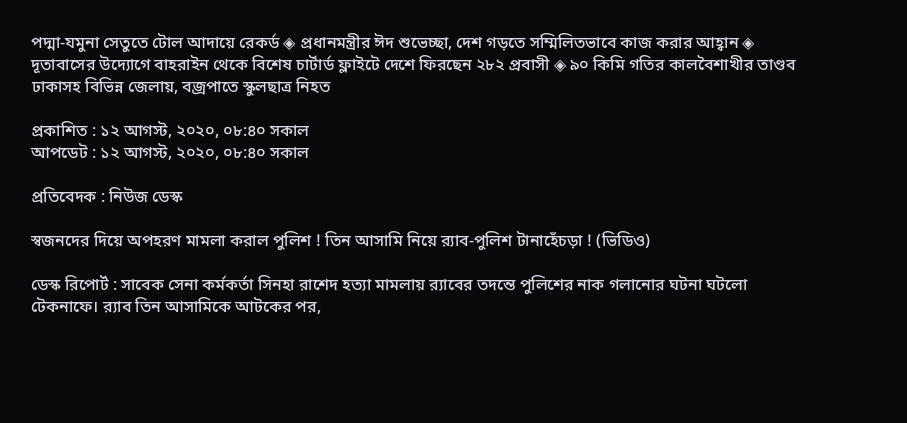পদ্মা-যমুনা সেতুতে টোল আদায়ে রেকর্ড ◈ প্রধানমন্ত্রীর ঈদ শুভেচ্ছা, দেশ গড়তে সম্মিলিতভাবে কাজ করার আহ্বান ◈ দূতাবাসের উদ্যোগে বাহরাইন থেকে বিশেষ চার্টার্ড ফ্লাইটে দেশে ফিরছেন ২৮২ প্রবাসী ◈ ৯০ কিমি গতির কালবৈশাখীর তাণ্ডব ঢাকাসহ বিভিন্ন জেলায়, বজ্রপাতে স্কুলছাত্র নিহত

প্রকাশিত : ১২ আগস্ট, ২০২০, ০৮:৪০ সকাল
আপডেট : ১২ আগস্ট, ২০২০, ০৮:৪০ সকাল

প্রতিবেদক : নিউজ ডেস্ক

স্বজনদের দিয়ে অপহরণ মামলা করাল পুলিশ ! তিন আসামি নিয়ে র‍্যাব-পুলিশ টানাহেঁচড়া ! (ভিডিও)

ডেস্ক রিপোর্ট : সাবেক সেনা কর্মকর্তা সিনহা রাশেদ হত্যা মামলায় র‍্যাবের তদন্তে পুলিশের নাক গলানোর ঘটনা ঘটলো টেকনাফে। র‍্যাব তিন আসামিকে আটকের পর,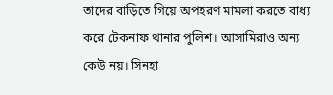তাদের বাড়িতে গিয়ে অপহরণ মামলা করতে বাধ্য করে টেকনাফ থানার পুলিশ। আসামিরাও অন্য কেউ নয়। সিনহা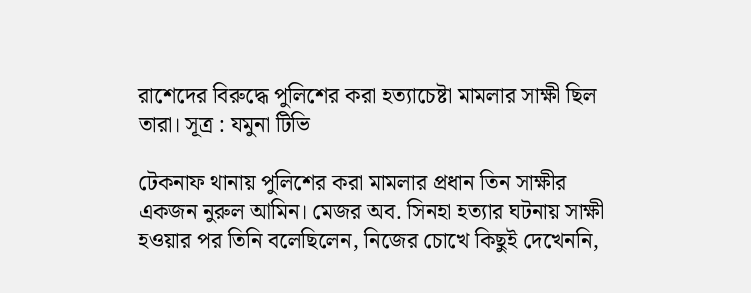রাশেদের বিরুদ্ধে পুলিশের করা হত্যাচেষ্টা মামলার সাক্ষী ছিল তারা। সূত্র : যমুনা টিভি

টেকনাফ থানায় পুলিশের করা মামলার প্রধান তিন সাক্ষীর একজন নুরুল আমিন। মেজর অব. সিনহা হত্যার ঘটনায় সাক্ষী হওয়ার পর তিনি বলেছিলেন, নিজের চোখে কিছুই দেখেননি,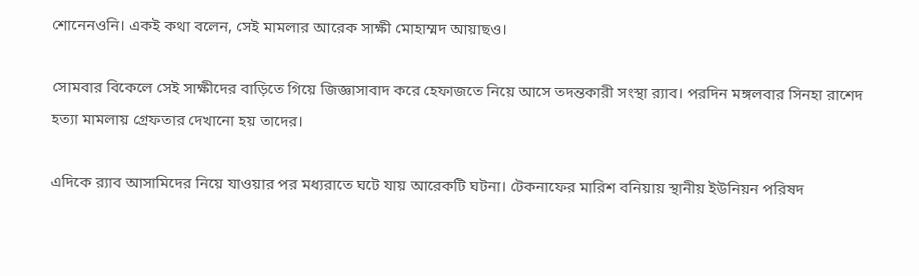শোনেনওনি। একই কথা বলেন, সেই মামলার আরেক সাক্ষী মোহাম্মদ আয়াছও।

সোমবার বিকেলে সেই সাক্ষীদের বাড়িতে গিয়ে জিজ্ঞাসাবাদ করে হেফাজতে নিয়ে আসে তদন্তকারী সংস্থা র‍্যাব। পরদিন মঙ্গলবার সিনহা রাশেদ হত্যা মামলায় গ্রেফতার দেখানো হয় তাদের।

এদিকে র‍্যাব আসামিদের নিয়ে যাওয়ার পর মধ্যরাতে ঘটে যায় আরেকটি ঘটনা। টেকনাফের মারিশ বনিয়ায় স্থানীয় ইউনিয়ন পরিষদ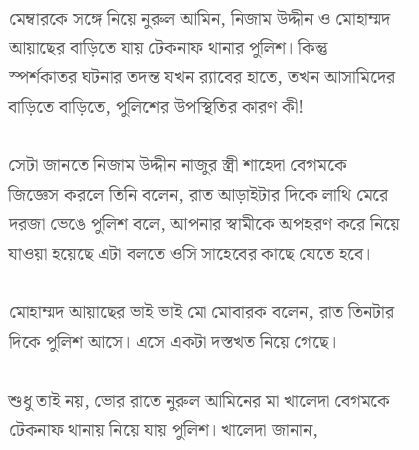মেম্বারকে সঙ্গে নিয়ে নুরুল আমিন, নিজাম উদ্দীন ও মোহাম্মদ আয়াছের বাড়িতে যায় টেকনাফ থানার পুলিশ। কিন্তু স্পর্শকাতর ঘটনার তদন্ত যখন র‍্যাবের হাতে, তখন আসামিদের বাড়িতে বাড়িতে, পুলিশের উপস্থিতির কারণ কী!

সেটা জানতে নিজাম উদ্দীন নাজুর স্ত্রী শাহেদা বেগমকে জিজ্ঞেস করলে তিনি বলেন, রাত আড়াইটার দিকে লাথি মেরে দরজা ভেঙে পুলিশ বলে, আপনার স্বামীকে অপহরণ করে নিয়ে যাওয়া হয়েছে এটা বলতে ওসি সাহেবের কাছে যেতে হবে।

মোহাম্মদ আয়াছের ভাই ভাই মো মোবারক বলেন, রাত তিনটার দিকে পুলিশ আসে। এসে একটা দস্তখত নিয়ে গেছে।

শুধু তাই নয়, ভোর রাতে নুরুল আমিনের মা খালেদা বেগমকে টেকনাফ থানায় নিয়ে যায় পুলিশ। খালেদা জানান,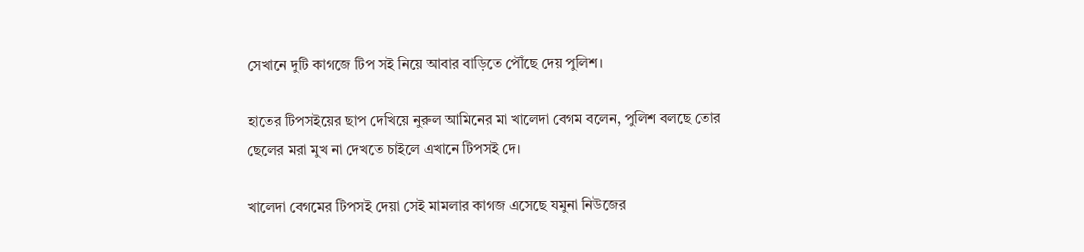সেখানে দুটি কাগজে টিপ সই নিয়ে আবার বাড়িতে পৌঁছে দেয় পুলিশ।

হাতের টিপসইয়ের ছাপ দেখিয়ে নুরুল আমিনের মা খালেদা বেগম বলেন, পুলিশ বলছে তোর ছেলের মরা মুখ না দেখতে চাইলে এখানে টিপসই দে।

খালেদা বেগমের টিপসই দেয়া সেই মামলার কাগজ এসেছে যমুনা নিউজের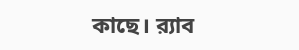কাছে। র‍্যাব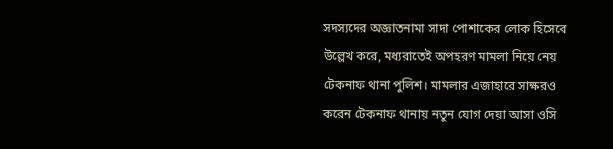সদস্যদের অজ্ঞাতনামা সাদা পোশাকের লোক হিসেবে উল্লেখ করে, মধ্যরাতেই অপহরণ মামলা নিয়ে নেয় টেকনাফ থানা পুলিশ। মামলার এজাহারে সাক্ষরও করেন টেকনাফ থানায় নতুন যোগ দেয়া আসা ওসি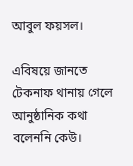আবুল ফয়সল।

এবিষয়ে জানতে টেকনাফ থানায় গেলে আনুষ্ঠানিক কথা বলেননি কেউ।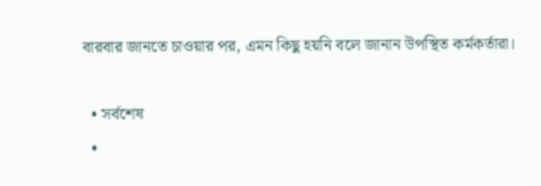বারবার জানতে চাওয়ার পর, এমন কিছু হয়নি বলে জানান উপস্থিত কর্মকর্তারা।

  • সর্বশেষ
  •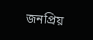জনপ্রিয়